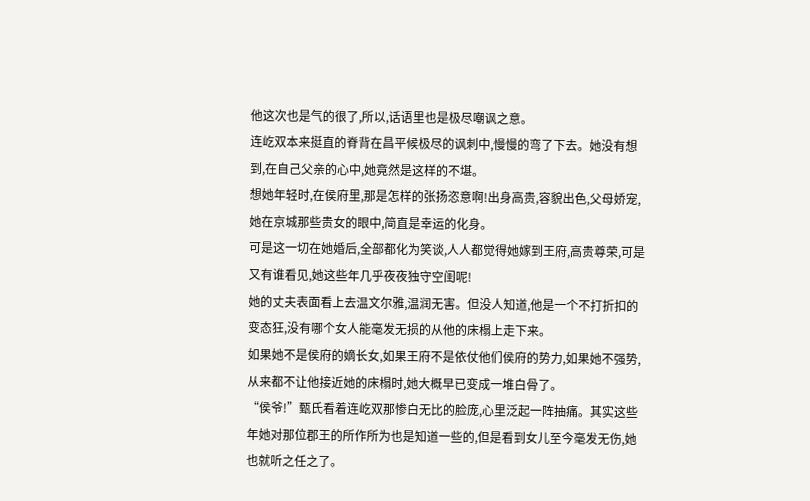他这次也是气的很了,所以,话语里也是极尽嘲讽之意。
连屹双本来挺直的脊背在昌平候极尽的讽刺中,慢慢的弯了下去。她没有想到,在自己父亲的心中,她竟然是这样的不堪。
想她年轻时,在侯府里,那是怎样的张扬恣意啊!出身高贵,容貌出色,父母娇宠,她在京城那些贵女的眼中,简直是幸运的化身。
可是这一切在她婚后,全部都化为笑谈,人人都觉得她嫁到王府,高贵尊荣,可是又有谁看见,她这些年几乎夜夜独守空闺呢!
她的丈夫表面看上去温文尔雅,温润无害。但没人知道,他是一个不打折扣的变态狂,没有哪个女人能毫发无损的从他的床榻上走下来。
如果她不是侯府的嫡长女,如果王府不是依仗他们侯府的势力,如果她不强势,从来都不让他接近她的床榻时,她大概早已变成一堆白骨了。
“侯爷!”甄氏看着连屹双那惨白无比的脸庞,心里泛起一阵抽痛。其实这些年她对那位郡王的所作所为也是知道一些的,但是看到女儿至今毫发无伤,她也就听之任之了。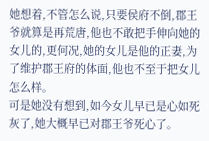她想着,不管怎么说,只要侯府不倒,郡王爷就算是再荒唐,他也不敢把手伸向她的女儿的,更何况,她的女儿是他的正妻,为了维护郡王府的体面,他也不至于把女儿怎么样。
可是她没有想到,如今女儿早已是心如死灰了,她大概早已对郡王爷死心了。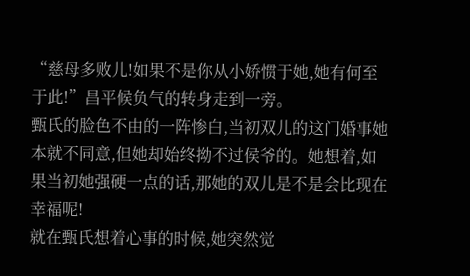“慈母多败儿!如果不是你从小娇惯于她,她有何至于此!”昌平候负气的转身走到一旁。
甄氏的脸色不由的一阵惨白,当初双儿的这门婚事她本就不同意,但她却始终拗不过侯爷的。她想着,如果当初她强硬一点的话,那她的双儿是不是会比现在幸福呢!
就在甄氏想着心事的时候,她突然觉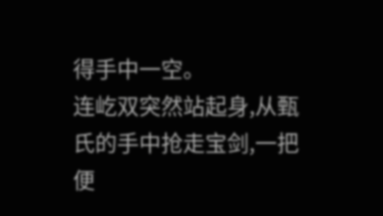得手中一空。
连屹双突然站起身,从甄氏的手中抢走宝剑,一把便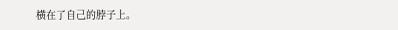横在了自己的脖子上。